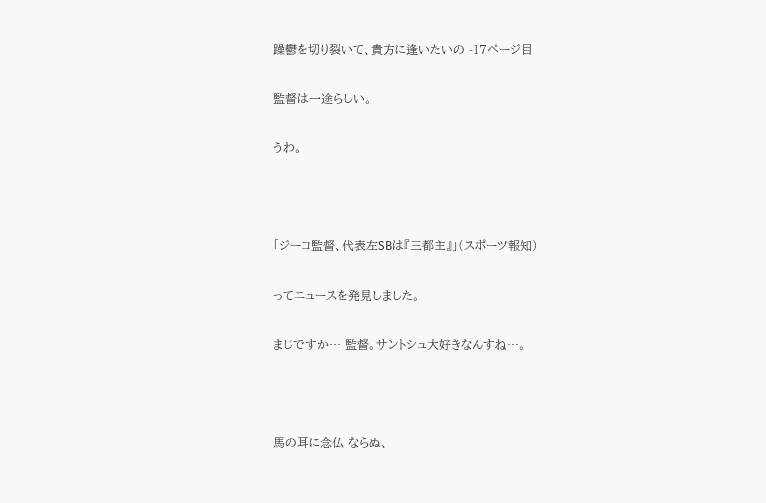躁鬱を切り裂いて、貴方に逢いたいの -17ページ目

監督は一途らしい。

うわ。



「ジーコ監督、代表左SBは『三都主』」(スポーツ報知)

ってニュースを発見しました。

まじですか… 監督。サントシュ大好きなんすね…。



馬の耳に念仏 ならぬ、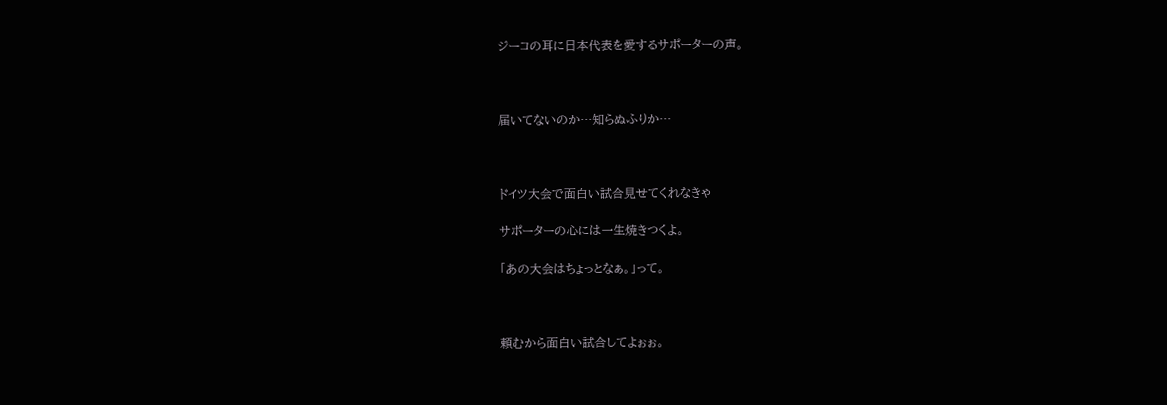ジーコの耳に日本代表を愛するサポーターの声。



届いてないのか…知らぬふりか…



ドイツ大会で面白い試合見せてくれなきゃ

サポーターの心には一生焼きつくよ。

「あの大会はちょっとなぁ。」って。



頼むから面白い試合してよぉぉ。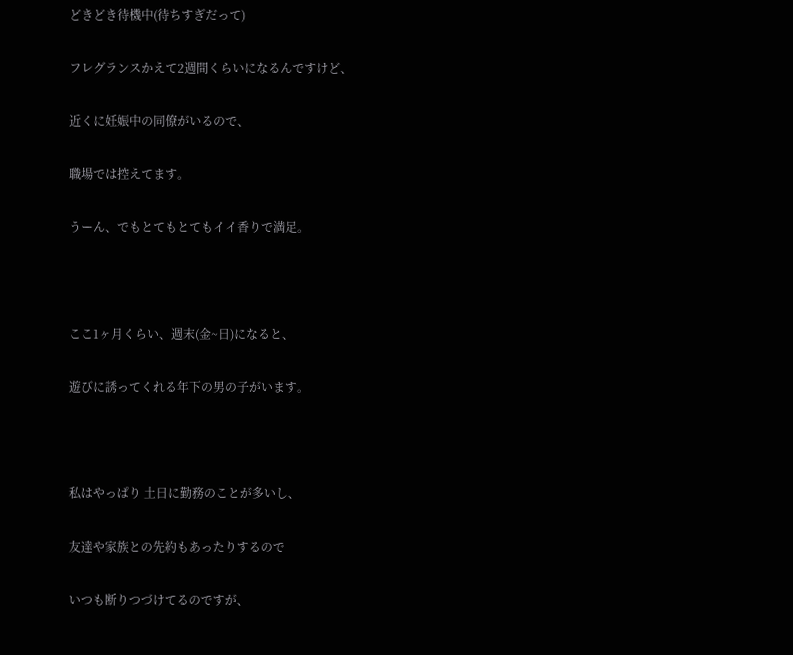どきどき待機中(待ちすぎだって)

フレグランスかえて2週間くらいになるんですけど、

近くに妊娠中の同僚がいるので、

職場では控えてます。

うーん、でもとてもとてもイイ香りで満足。



ここ1ヶ月くらい、週末(金~日)になると、

遊びに誘ってくれる年下の男の子がいます。



私はやっぱり 土日に勤務のことが多いし、

友達や家族との先約もあったりするので

いつも断りつづけてるのですが、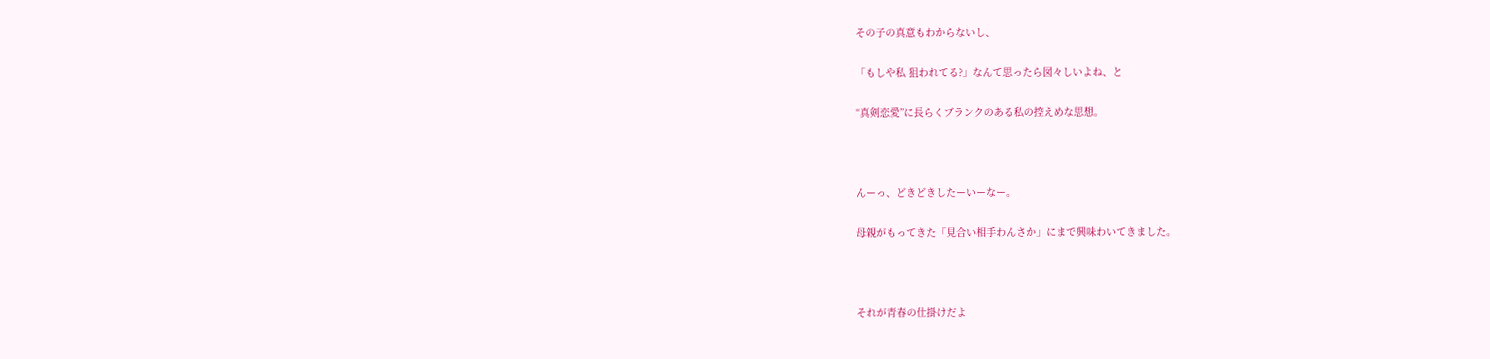その子の真意もわからないし、

「もしや私 狙われてる?」なんて思ったら図々しいよね、と

“真剣恋愛”に長らくブランクのある私の控えめな思想。



んーっ、どきどきしたーいーなー。

母親がもってきた「見合い相手わんさか」にまで興味わいてきました。



それが青春の仕掛けだよ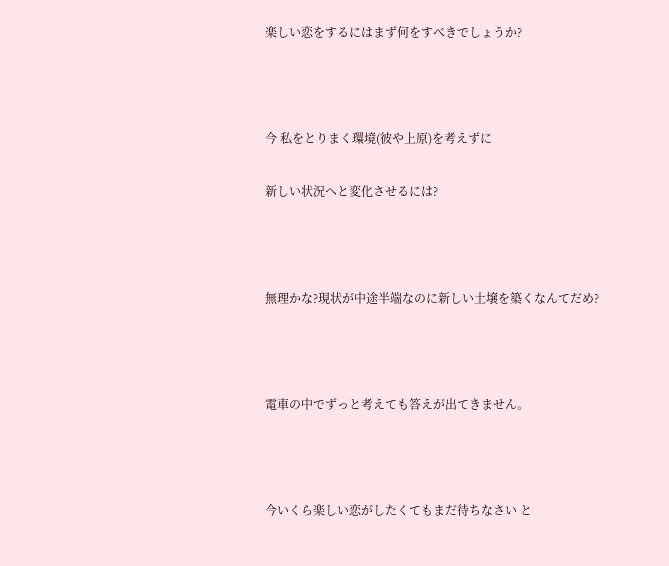楽しい恋をするにはまず何をすべきでしょうか?



今 私をとりまく環境(彼や上原)を考えずに

新しい状況へと変化させるには?



無理かな?現状が中途半端なのに新しい土壌を築くなんてだめ?



電車の中でずっと考えても答えが出てきません。



今いくら楽しい恋がしたくてもまだ待ちなさい と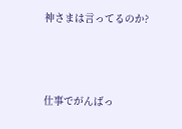神さまは言ってるのか?



仕事でがんばっ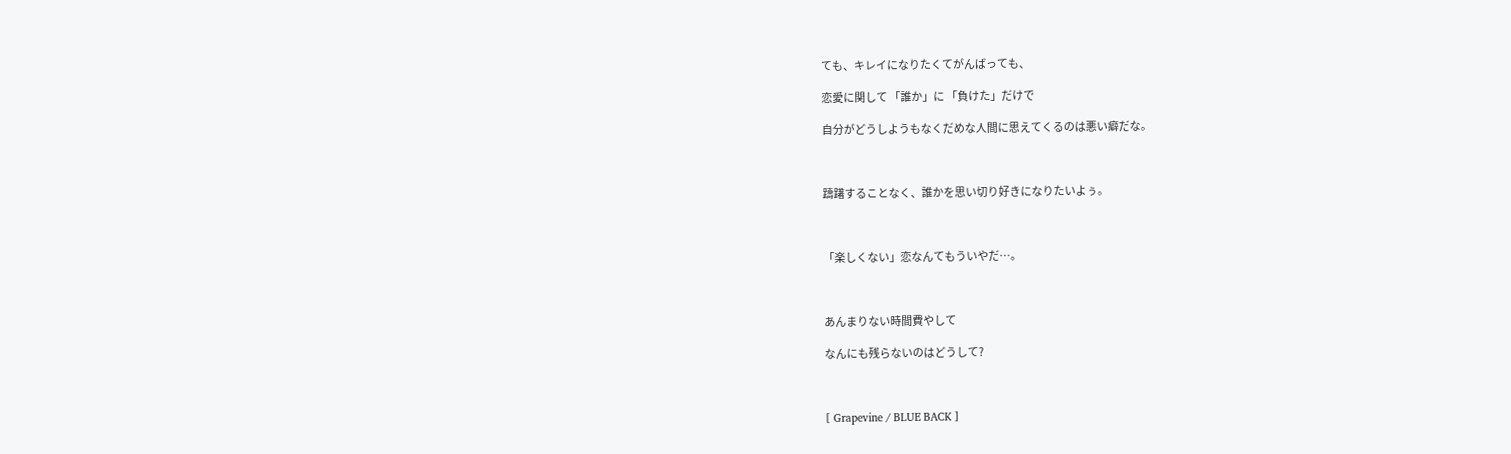ても、キレイになりたくてがんばっても、

恋愛に関して 「誰か」に 「負けた」だけで

自分がどうしようもなくだめな人間に思えてくるのは悪い癖だな。



躊躇することなく、誰かを思い切り好きになりたいよぅ。



「楽しくない」恋なんてもういやだ…。



あんまりない時間費やして

なんにも残らないのはどうして?



[ Grapevine / BLUE BACK ]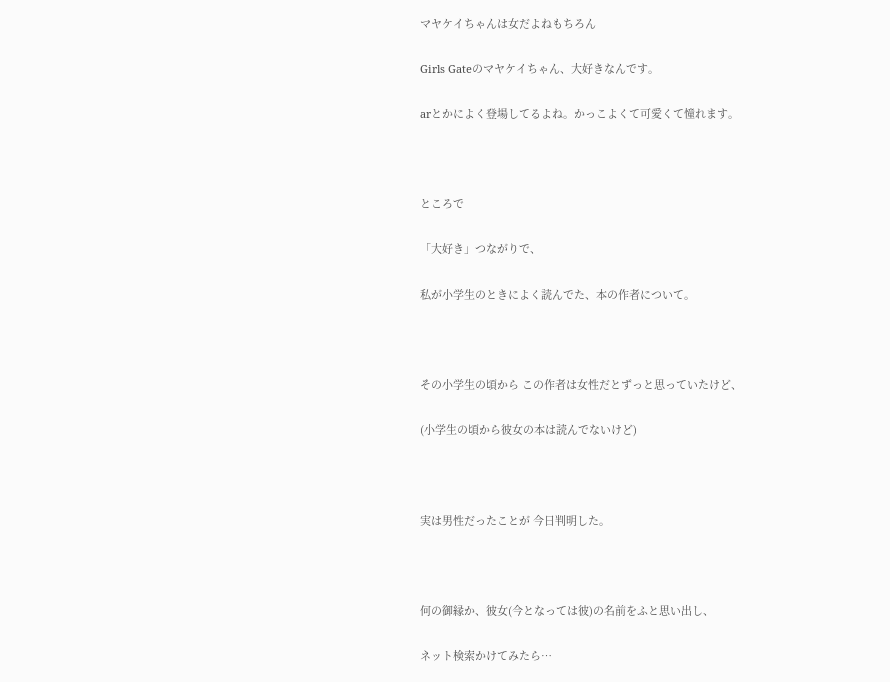マヤケイちゃんは女だよねもちろん

Girls Gateのマヤケイちゃん、大好きなんです。

arとかによく登場してるよね。かっこよくて可愛くて憧れます。



ところで

「大好き」つながりで、

私が小学生のときによく読んでた、本の作者について。



その小学生の頃から この作者は女性だとずっと思っていたけど、

(小学生の頃から彼女の本は読んでないけど)



実は男性だったことが 今日判明した。



何の御縁か、彼女(今となっては彼)の名前をふと思い出し、

ネット検索かけてみたら…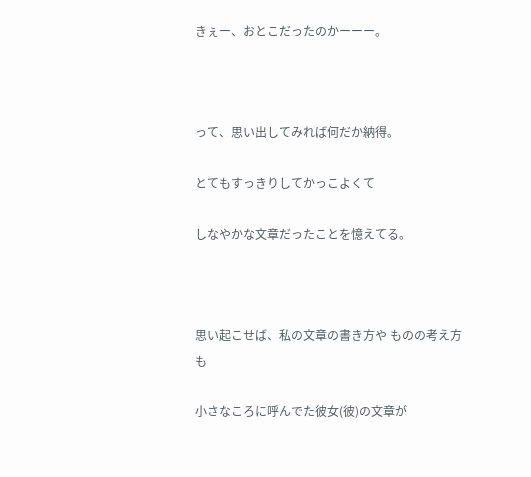きぇー、おとこだったのかーーー。



って、思い出してみれば何だか納得。

とてもすっきりしてかっこよくて

しなやかな文章だったことを憶えてる。



思い起こせば、私の文章の書き方や ものの考え方も

小さなころに呼んでた彼女(彼)の文章が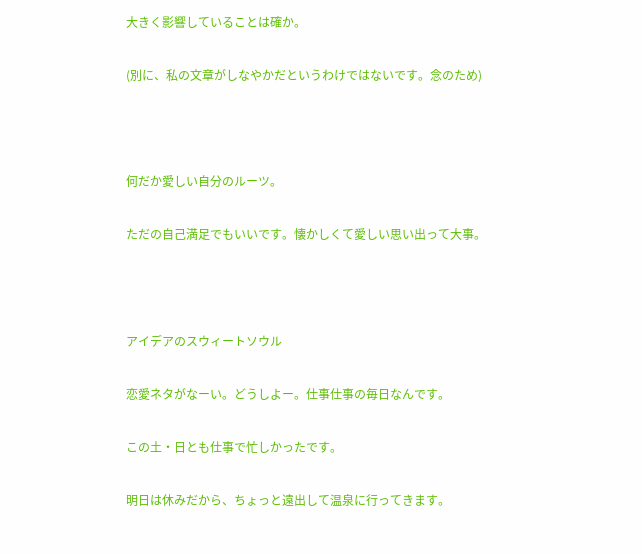大きく影響していることは確か。

(別に、私の文章がしなやかだというわけではないです。念のため)



何だか愛しい自分のルーツ。

ただの自己満足でもいいです。懐かしくて愛しい思い出って大事。



アイデアのスウィートソウル

恋愛ネタがなーい。どうしよー。仕事仕事の毎日なんです。

この土・日とも仕事で忙しかったです。

明日は休みだから、ちょっと遠出して温泉に行ってきます。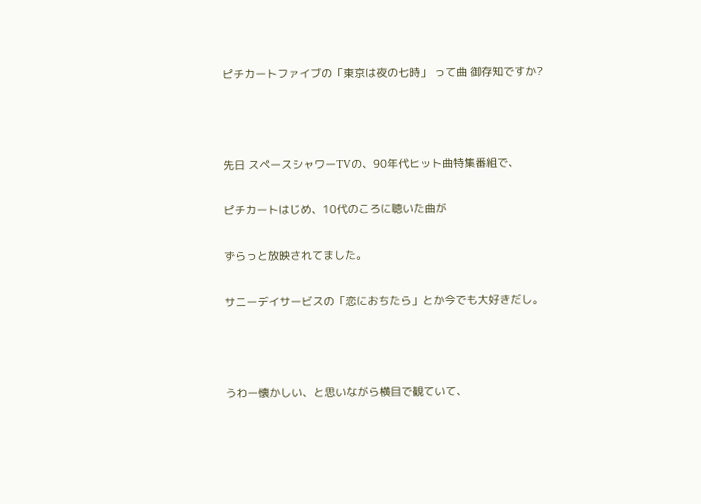ピチカートファイブの「東京は夜の七時」 って曲 御存知ですか?



先日 スペースシャワーTVの、90年代ヒット曲特集番組で、

ピチカートはじめ、10代のころに聴いた曲が

ずらっと放映されてました。

サニーデイサービスの「恋におちたら」とか今でも大好きだし。



うわー懐かしい、と思いながら横目で観ていて、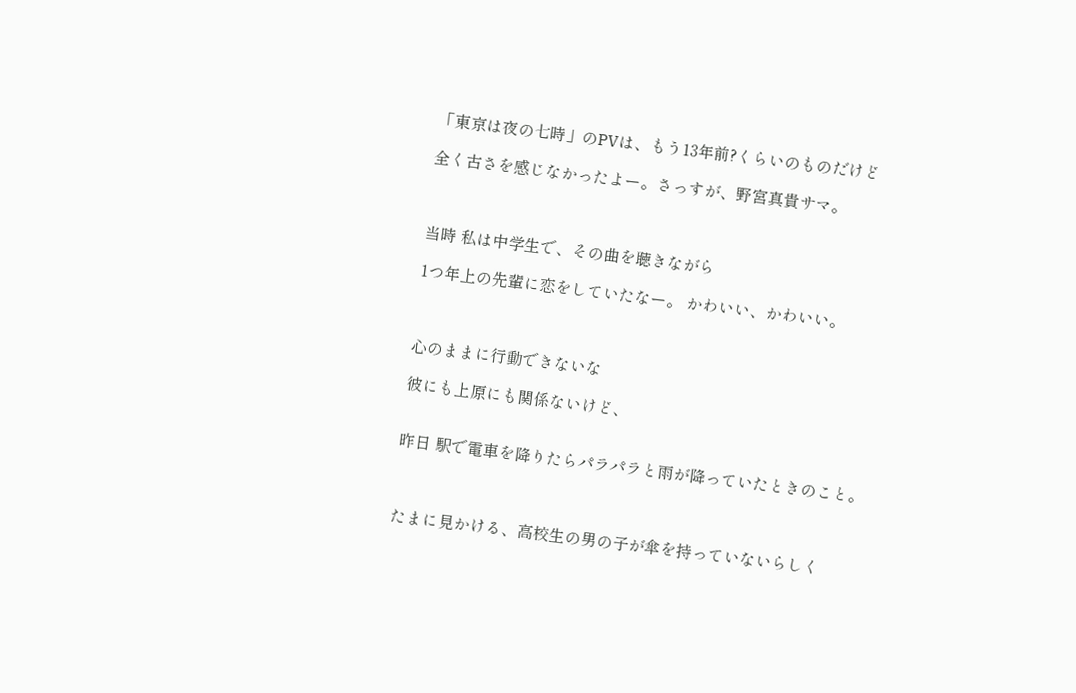「東京は夜の七時」のPVは、もう13年前?くらいのものだけど

全く古さを感じなかったよー。さっすが、野宮真貴サマ。



当時 私は中学生で、その曲を聴きながら

1つ年上の先輩に恋をしていたなー。 かわいい、かわいい。



心のままに行動できないな

彼にも上原にも関係ないけど、


昨日 駅で電車を降りたらパラパラと雨が降っていたときのこと。



たまに見かける、高校生の男の子が傘を持っていないらしく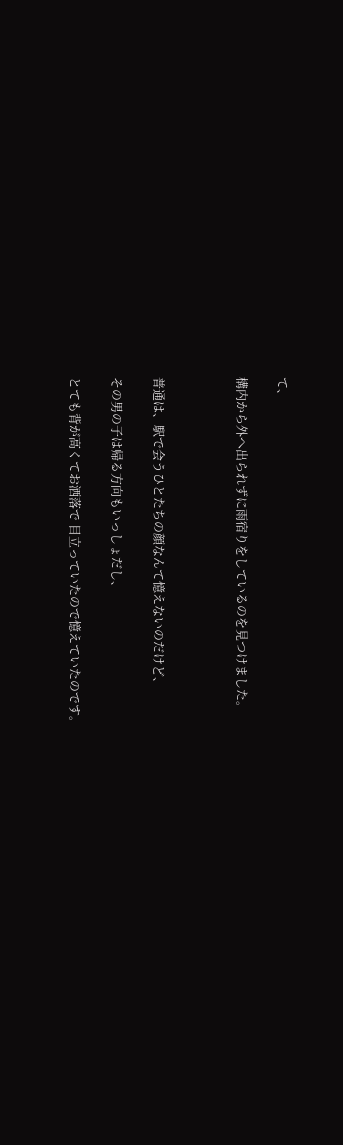て、

構内から外へ出られずに雨宿りをしているのを見つけました。



普通は、駅で会うひとたちの顔なんて憶えないのだけど、

その男の子は帰る方向もいっしょだし、

とても背が高くてお洒落で 目立っていたので憶えていたのです。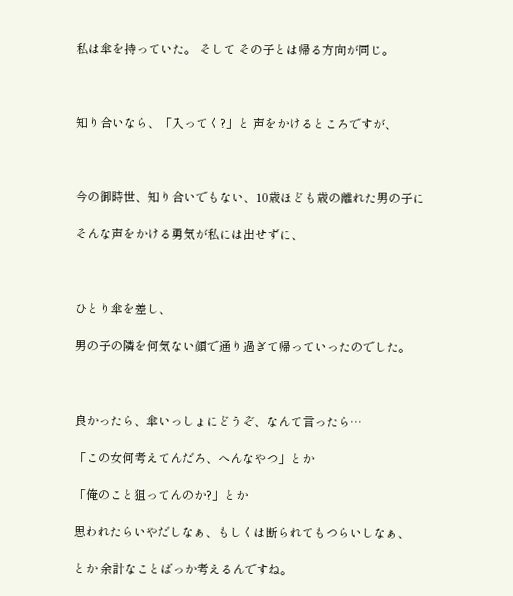私は傘を持っていた。 そして その子とは帰る方向が同じ。



知り合いなら、「入ってく?」と 声をかけるところですが、



今の御時世、知り合いでもない、10歳ほども歳の離れた男の子に

そんな声をかける勇気が私には出せずに、



ひとり傘を差し、

男の子の隣を何気ない顔で通り過ぎて帰っていったのでした。



良かったら、傘いっしょにどうぞ、なんて言ったら…

「この女何考えてんだろ、へんなやつ」とか

「俺のこと狙ってんのか?」とか

思われたらいやだしなぁ、もしくは断られてもつらいしなぁ、

とか 余計なことばっか考えるんですね。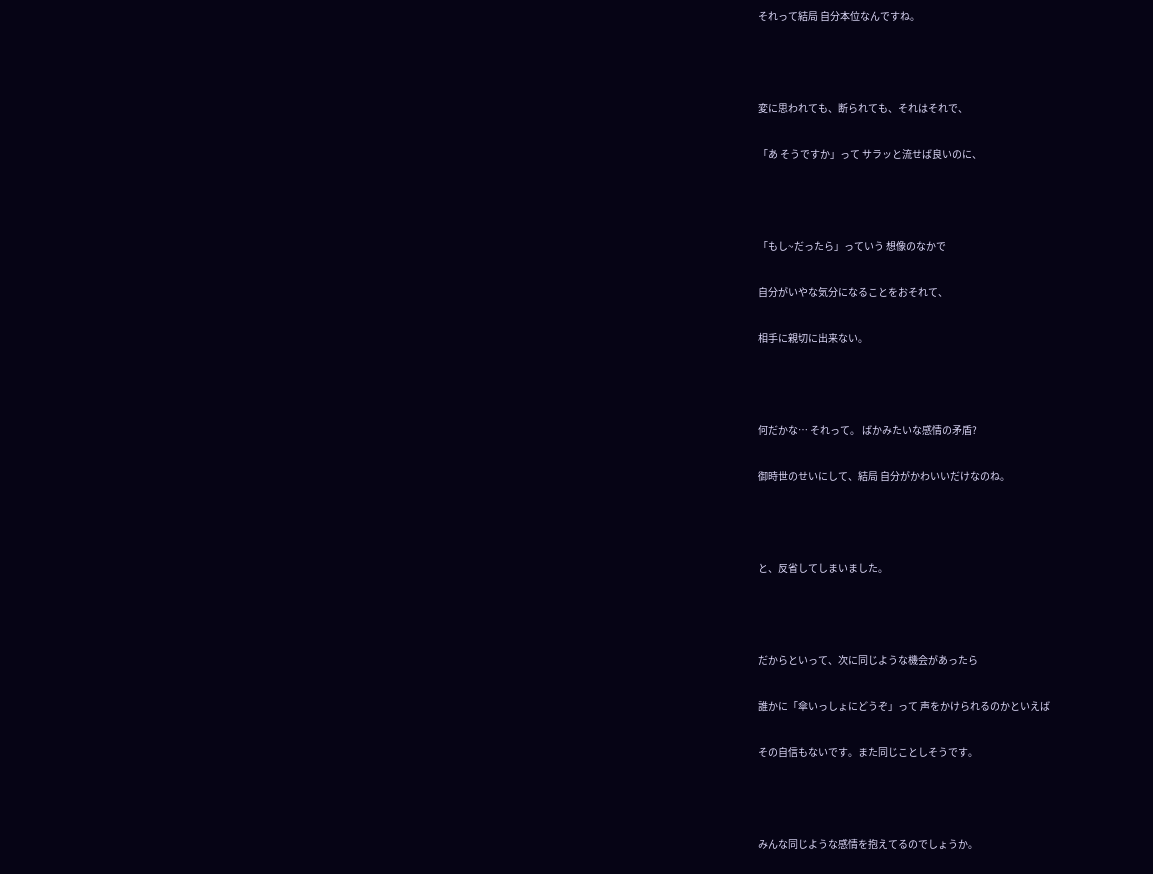それって結局 自分本位なんですね。



変に思われても、断られても、それはそれで、

「あ そうですか」って サラッと流せば良いのに、



「もし~だったら」っていう 想像のなかで

自分がいやな気分になることをおそれて、

相手に親切に出来ない。



何だかな… それって。 ばかみたいな感情の矛盾?

御時世のせいにして、結局 自分がかわいいだけなのね。



と、反省してしまいました。



だからといって、次に同じような機会があったら

誰かに「傘いっしょにどうぞ」って 声をかけられるのかといえば

その自信もないです。また同じことしそうです。



みんな同じような感情を抱えてるのでしょうか。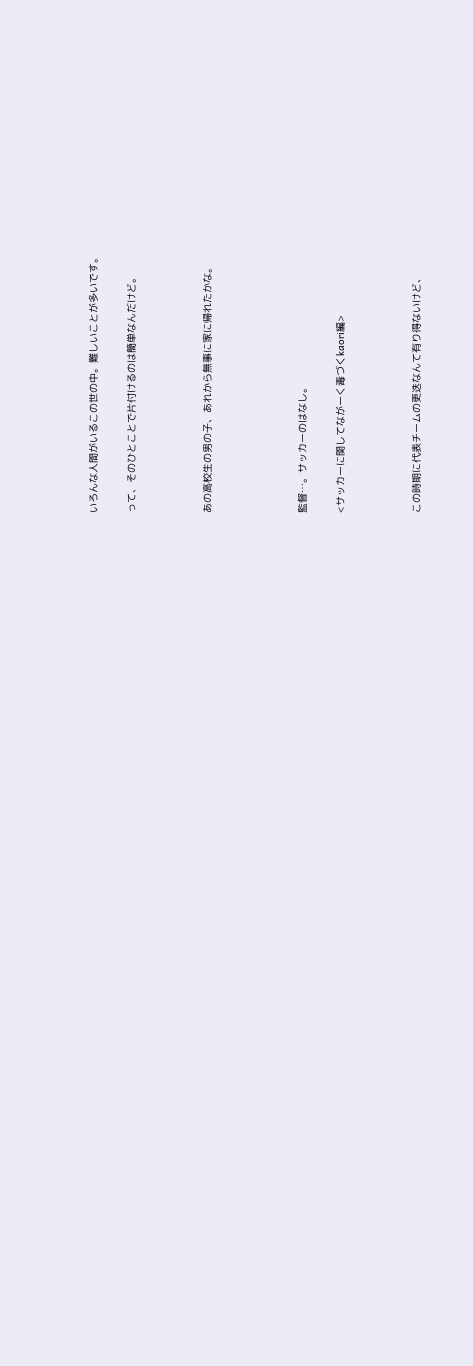いろんな人間がいるこの世の中。難しいことが多いです。

って、そのひとことで片付けるのは簡単なんだけど。



あの高校生の男の子、あれから無事に家に帰れたかな。




監督…。サッカーのはなし。

<サッカーに関してながーく毒づくkaori編>



この時期に代表チームの更迭なんて有り得ないけど、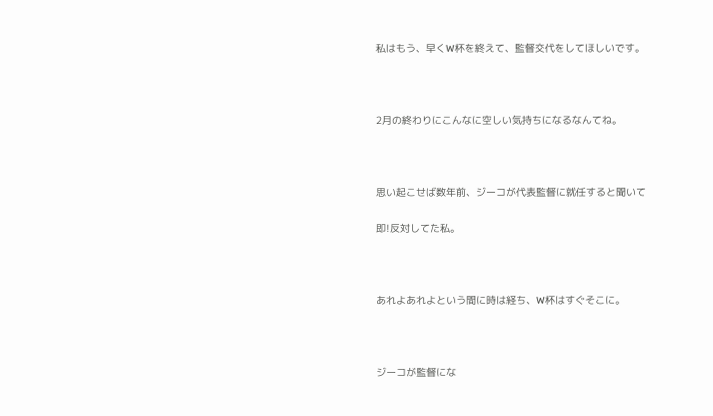私はもう、早くW杯を終えて、監督交代をしてほしいです。



2月の終わりにこんなに空しい気持ちになるなんてね。



思い起こせば数年前、ジーコが代表監督に就任すると聞いて

即!反対してた私。



あれよあれよという間に時は経ち、W杯はすぐそこに。



ジーコが監督にな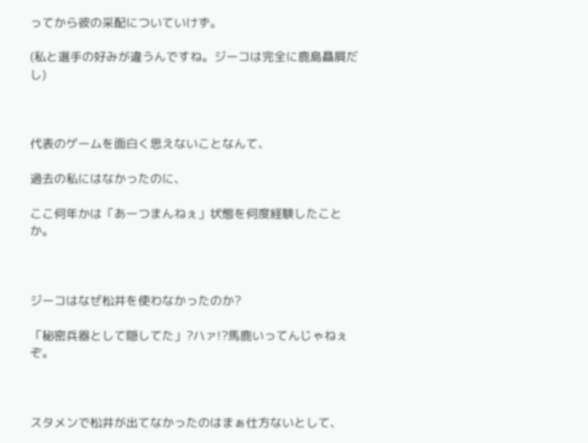ってから彼の采配についていけず。

(私と選手の好みが違うんですね。ジーコは完全に鹿島贔屓だし)



代表のゲームを面白く思えないことなんて、

過去の私にはなかったのに、

ここ何年かは「あーつまんねぇ」状態を何度経験したことか。



ジーコはなぜ松井を使わなかったのか?

「秘密兵器として隠してた」?ハァ!?馬鹿いってんじゃねぇぞ。



スタメンで松井が出てなかったのはまぁ仕方ないとして、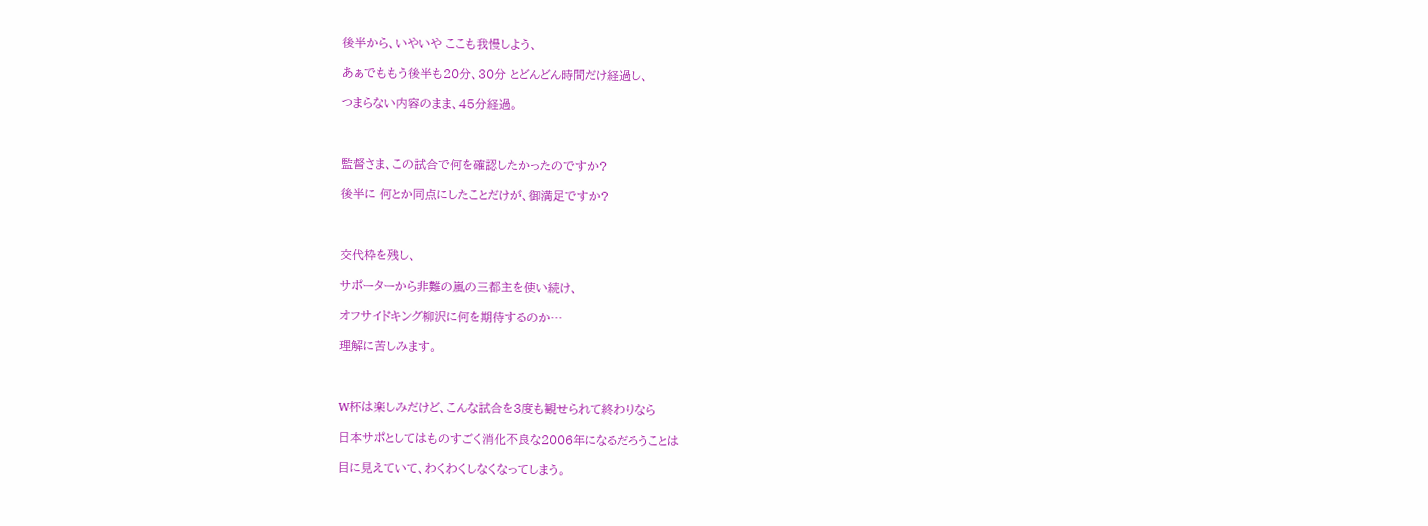後半から、いやいや ここも我慢しよう、

あぁでももう後半も20分、30分 とどんどん時間だけ経過し、

つまらない内容のまま、45分経過。



監督さま、この試合で何を確認したかったのですか?

後半に 何とか同点にしたことだけが、御満足ですか?



交代枠を残し、

サポーターから非難の嵐の三都主を使い続け、

オフサイドキング柳沢に何を期待するのか…

理解に苦しみます。



W杯は楽しみだけど、こんな試合を3度も観せられて終わりなら

日本サポとしてはものすごく消化不良な2006年になるだろうことは

目に見えていて、わくわくしなくなってしまう。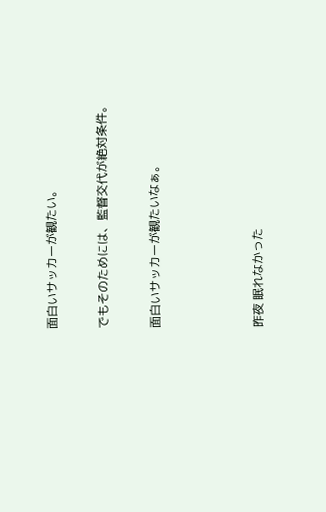面白いサッカーが観たい。

でもそのためには、監督交代が絶対条件。

面白いサッカーが観たいなぁ。



昨夜 眠れなかった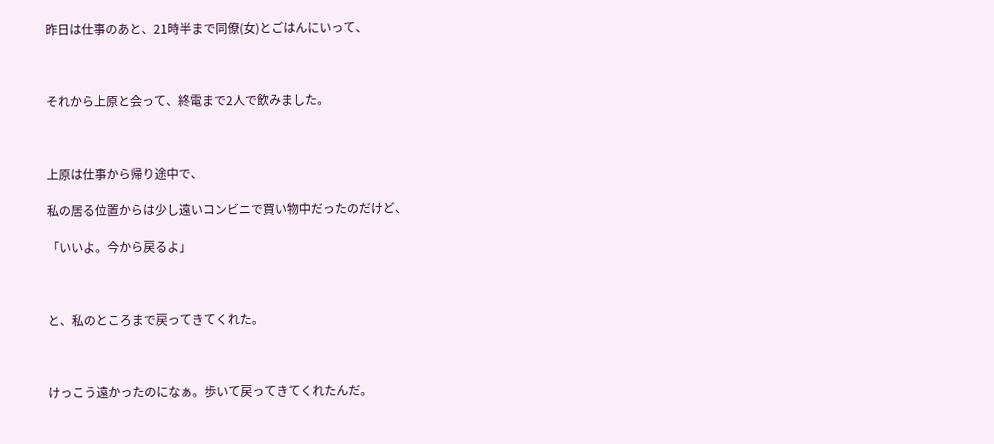昨日は仕事のあと、21時半まで同僚(女)とごはんにいって、



それから上原と会って、終電まで2人で飲みました。



上原は仕事から帰り途中で、

私の居る位置からは少し遠いコンビニで買い物中だったのだけど、

「いいよ。今から戻るよ」



と、私のところまで戻ってきてくれた。



けっこう遠かったのになぁ。歩いて戻ってきてくれたんだ。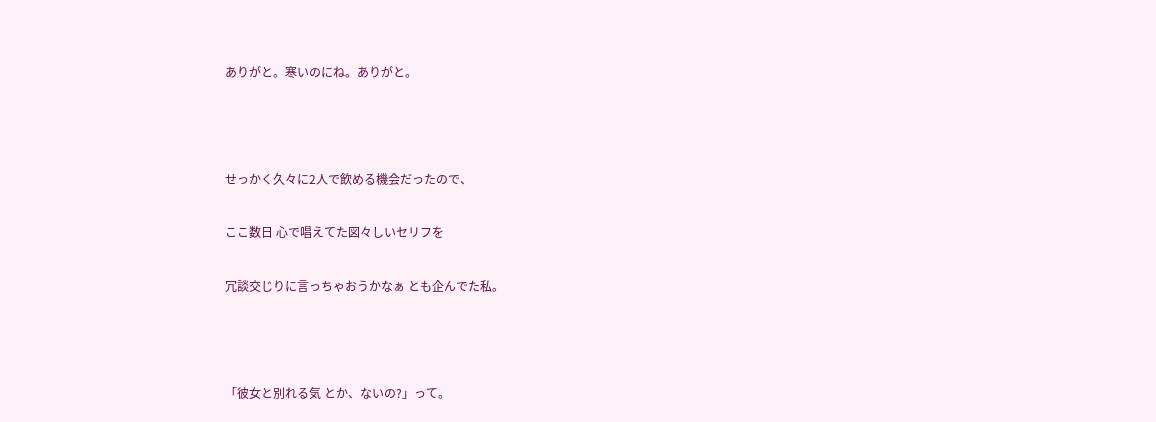ありがと。寒いのにね。ありがと。



せっかく久々に2人で飲める機会だったので、

ここ数日 心で唱えてた図々しいセリフを

冗談交じりに言っちゃおうかなぁ とも企んでた私。



「彼女と別れる気 とか、ないの?」って。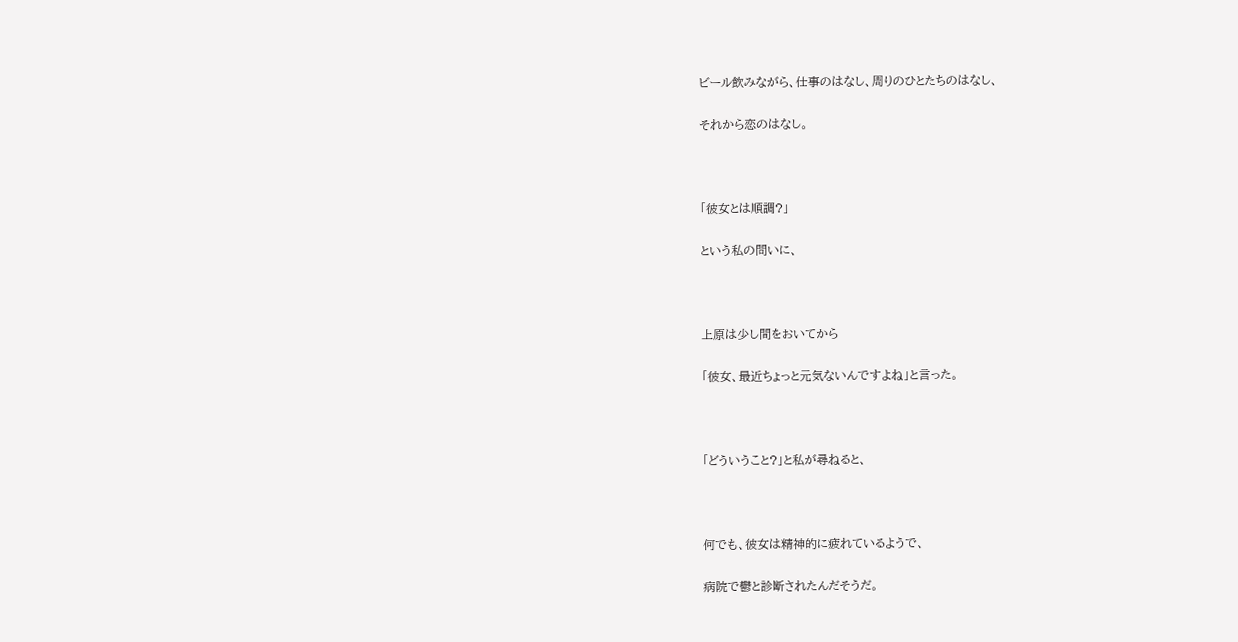ビール飲みながら、仕事のはなし、周りのひとたちのはなし、

それから恋のはなし。



「彼女とは順調?」

という私の問いに、



上原は少し間をおいてから

「彼女、最近ちょっと元気ないんですよね」と言った。



「どういうこと?」と私が尋ねると、



何でも、彼女は精神的に疲れているようで、

病院で鬱と診断されたんだそうだ。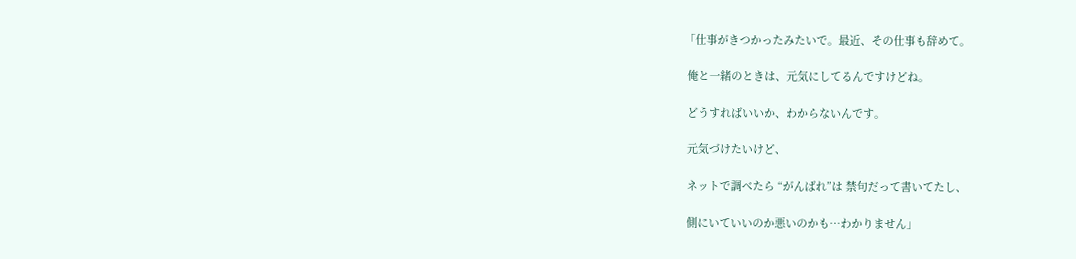「仕事がきつかったみたいで。最近、その仕事も辞めて。

 俺と一緒のときは、元気にしてるんですけどね。

 どうすればいいか、わからないんです。

 元気づけたいけど、

 ネットで調べたら “がんばれ”は 禁句だって書いてたし、

 側にいていいのか悪いのかも…わかりません」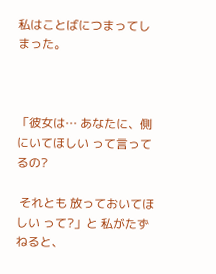私はことばにつまってしまった。



「彼女は… あなたに、側にいてほしい って言ってるの?

 それとも 放っておいてほしい って?」と 私がたずねると、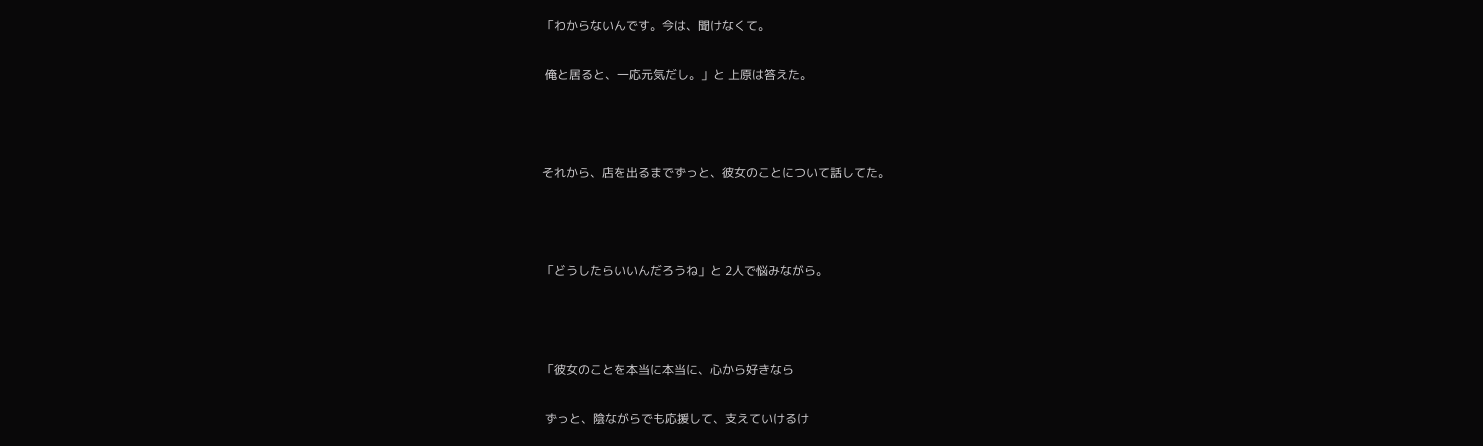「わからないんです。今は、聞けなくて。

 俺と居ると、一応元気だし。」と 上原は答えた。



それから、店を出るまでずっと、彼女のことについて話してた。



「どうしたらいいんだろうね」と 2人で悩みながら。



「彼女のことを本当に本当に、心から好きなら

 ずっと、陰ながらでも応援して、支えていけるけ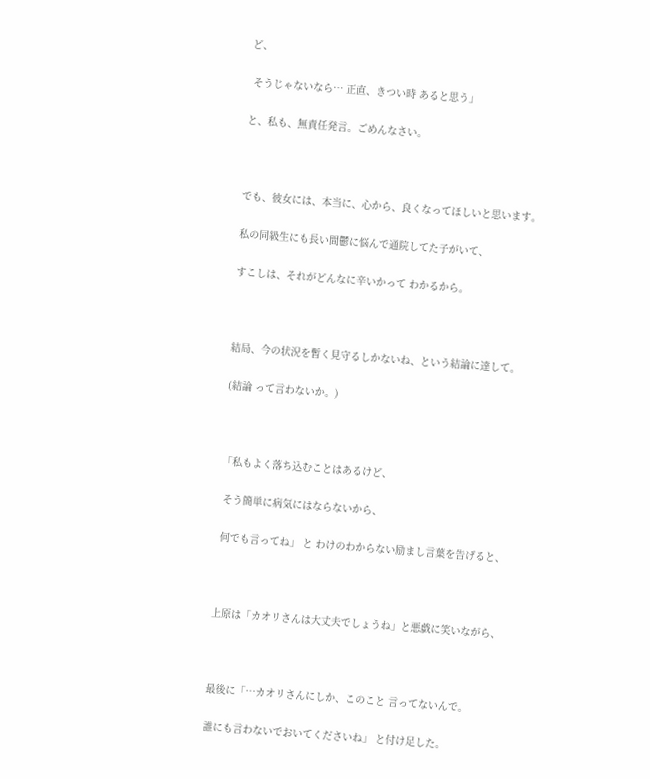ど、

 そうじゃないなら… 正直、きつい時 あると思う」

と、私も、無責任発言。ごめんなさい。



でも、彼女には、本当に、心から、良くなってほしいと思います。

私の同級生にも長い間鬱に悩んで通院してた子がいて、

すこしは、それがどんなに辛いかって わかるから。



結局、今の状況を暫く見守るしかないね、という結論に達して。

(結論 って言わないか。)



「私もよく落ち込むことはあるけど、

 そう簡単に病気にはならないから、

 何でも言ってね」 と わけのわからない励まし言葉を告げると、



上原は「カオリさんは大丈夫でしょうね」と悪戯に笑いながら、



最後に「…カオリさんにしか、このこと 言ってないんで。

誰にも言わないでおいてくださいね」 と付け足した。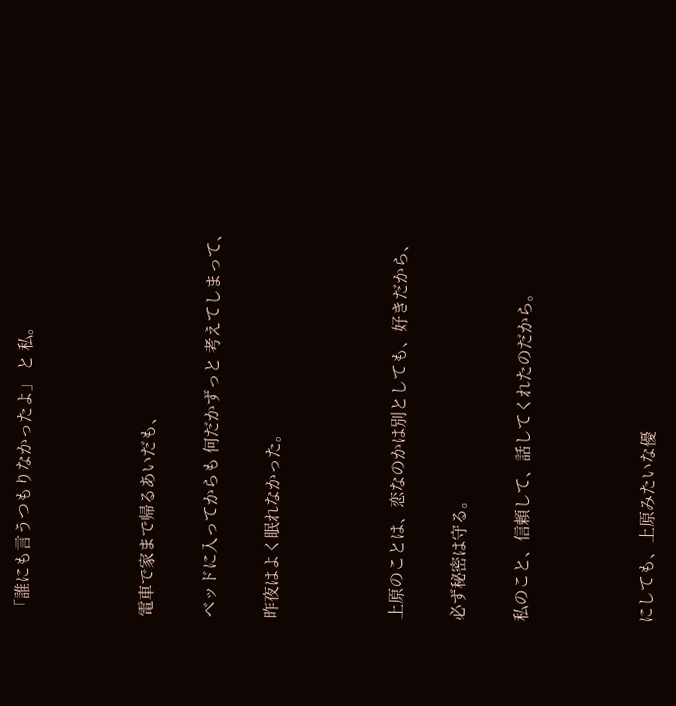「誰にも言うつもりなかったよ」 と 私。



電車で家まで帰るあいだも、

ベッドに入ってからも 何だかずっと 考えてしまって、

昨夜はよく眠れなかった。



上原のことは、恋なのかは別としても、好きだから、

必ず秘密は守る。

私のこと、信頼して、話してくれたのだから。



にしても、上原みたいな優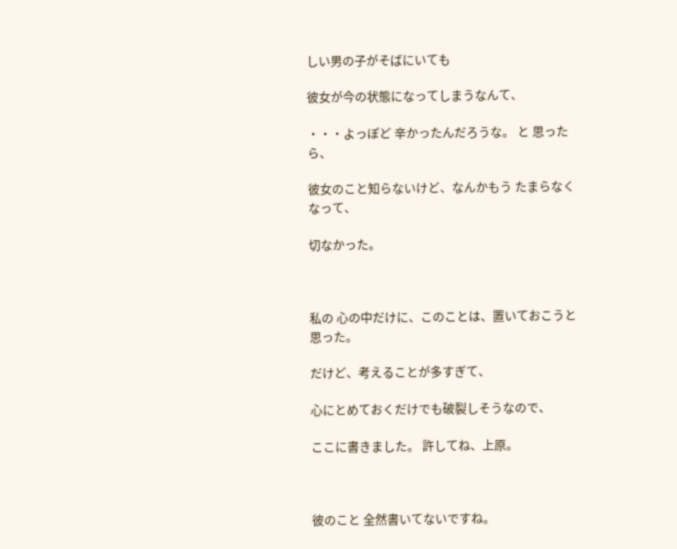しい男の子がそばにいても

彼女が今の状態になってしまうなんて、

・・・よっぽど 辛かったんだろうな。 と 思ったら、

彼女のこと知らないけど、なんかもう たまらなくなって、

切なかった。



私の 心の中だけに、このことは、置いておこうと思った。

だけど、考えることが多すぎて、

心にとめておくだけでも破裂しそうなので、

ここに書きました。 許してね、上原。



彼のこと 全然書いてないですね。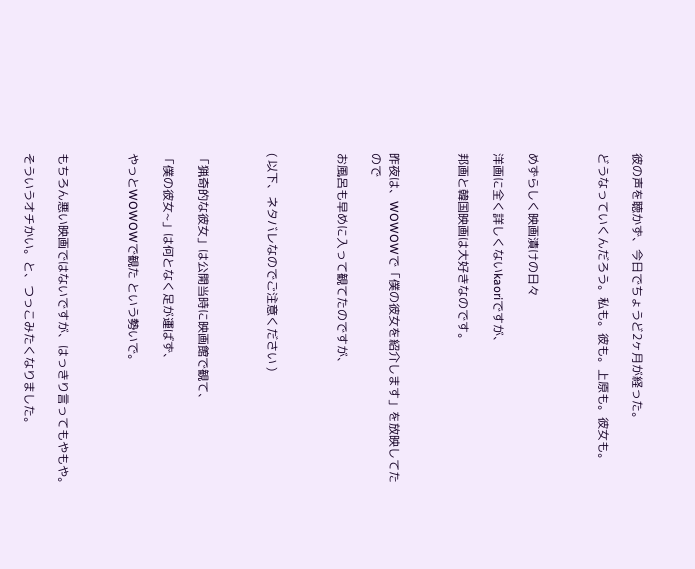彼の声を聴かず、今日でちょうど2ヶ月が経った。

どうなっていくんだろう。私も。彼も。上原も。彼女も。



めずらしく映画漬けの日々

洋画に全く詳しくないkaoriですが、

邦画と韓国映画は大好きなのです。



昨夜は、WOWOWで「僕の彼女を紹介します」を放映してたので

お風呂も早めに入って観てたのですが、



( 以下、ネタバレなのでご注意ください )



「猟奇的な彼女」は公開当時に映画館で観て、

「僕の彼女~」は何となく足が運ばず、

やっとWOWOWで観た という勢いで。



もちろん悪い映画ではないですが、はっきり言ってもやもや。

そういうオチかい。と、つっこみたくなりました。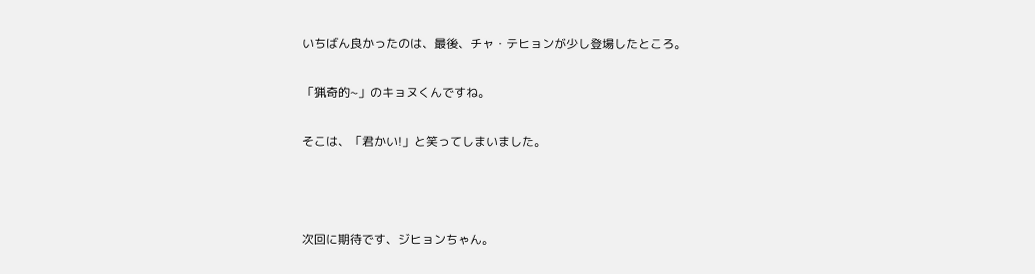いちばん良かったのは、最後、チャ・テヒョンが少し登場したところ。

「猟奇的~」のキョヌくんですね。

そこは、「君かい!」と笑ってしまいました。



次回に期待です、ジヒョンちゃん。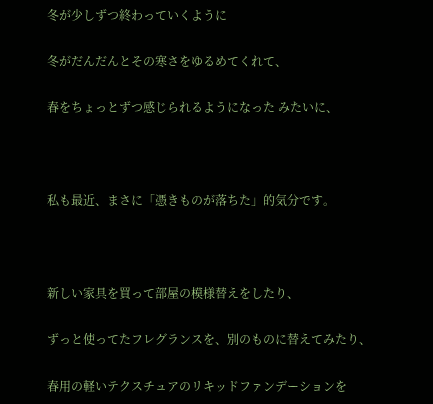冬が少しずつ終わっていくように

冬がだんだんとその寒さをゆるめてくれて、

春をちょっとずつ感じられるようになった みたいに、



私も最近、まさに「憑きものが落ちた」的気分です。



新しい家具を買って部屋の模様替えをしたり、

ずっと使ってたフレグランスを、別のものに替えてみたり、

春用の軽いテクスチュアのリキッドファンデーションを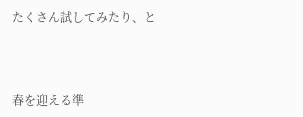たくさん試してみたり、と



春を迎える準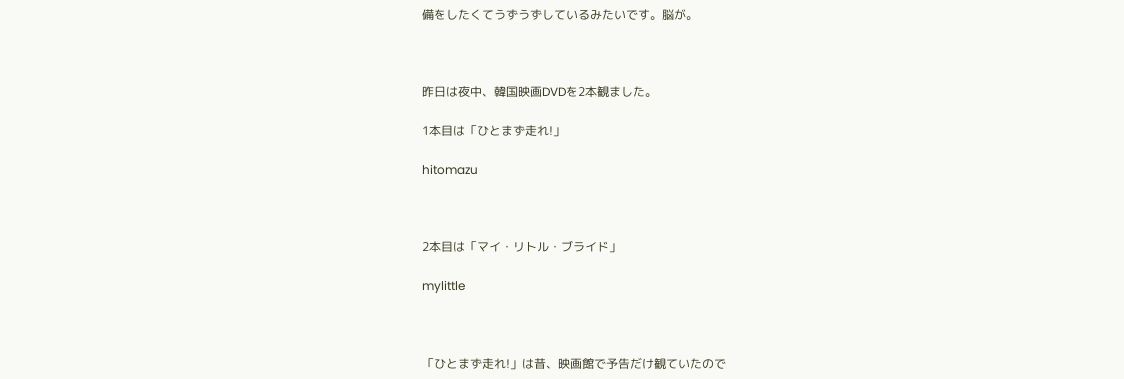備をしたくてうずうずしているみたいです。脳が。



昨日は夜中、韓国映画DVDを2本観ました。

1本目は「ひとまず走れ!」

hitomazu



2本目は「マイ・リトル・ブライド」

mylittle



「ひとまず走れ!」は昔、映画館で予告だけ観ていたので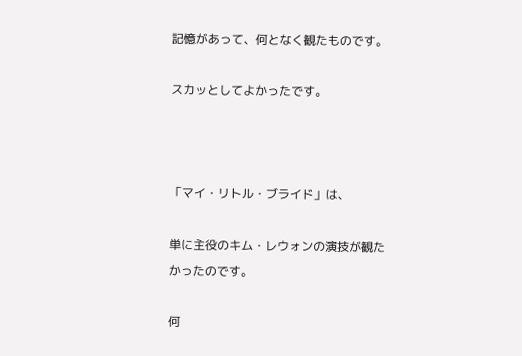記憶があって、何となく観たものです。

スカッとしてよかったです。



「マイ・リトル・ブライド」は、

単に主役のキム・レウォンの演技が観たかったのです。

何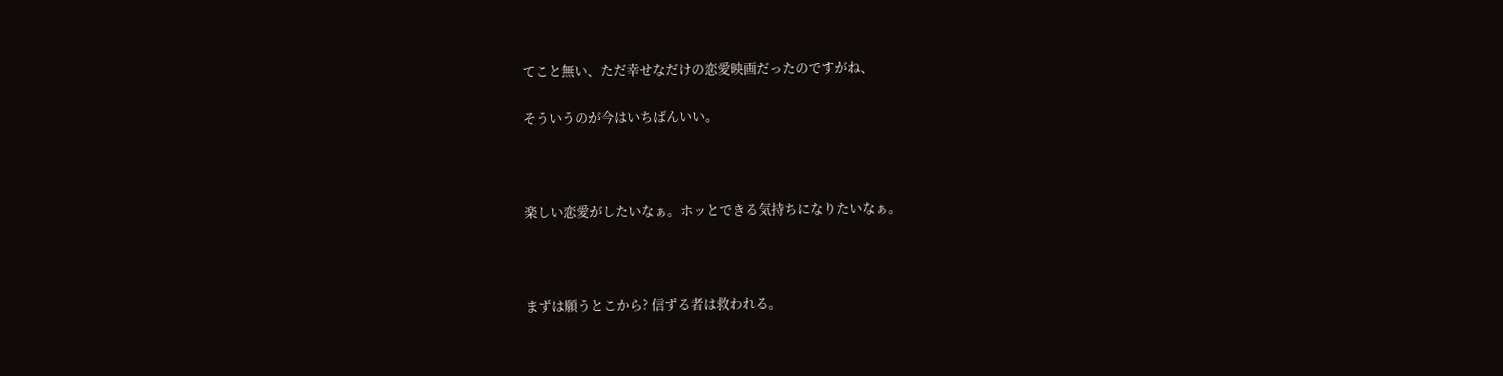てこと無い、ただ幸せなだけの恋愛映画だったのですがね、

そういうのが今はいちばんいい。



楽しい恋愛がしたいなぁ。ホッとできる気持ちになりたいなぁ。



まずは願うとこから? 信ずる者は救われる。